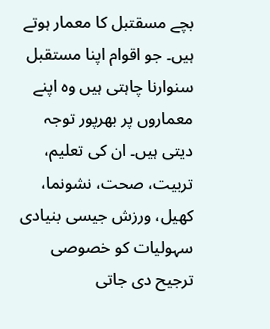بچے مسقتبل کا معمار ہوتے ہیں۔ جو اقوام اپنا مستقبل سنوارنا چاہتی ہیں وہ اپنے معماروں پر بھرپور توجہ دیتی ہیں۔ ان کی تعلیم، تربیت، صحت، نشونما، کھیل، ورزش جیسی بنیادی سہولیات کو خصوصی ترجیح دی جاتی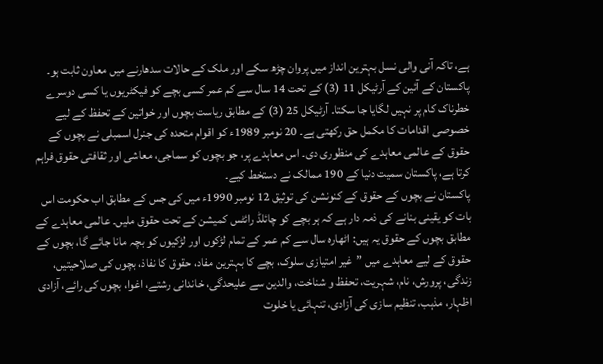ہے، تاکہ آنی والی نسل بہترین انداز میں پروان چڑھ سکے اور ملک کے حالات سدھارنے میں معاون ثابت ہو۔ پاکستان کے آئین کے آرٹیکل 11 (3) کے تحت 14 سال سے کم عمر کسی بچے کو فیکٹریوں یا کسی دوسرے خطرناک کام پر نہیں لگایا جا سکتا۔ آرٹیکل 25 (3) کے مطابق ریاست بچوں اور خواتین کے تحفظ کے لیے خصوصی اقدامات کا مکمل حق رکھتی ہے۔ 20 نومبر 1989ء کو اقوام متحدہ کی جنرل اسمبلی نے بچوں کے حقوق کے عالمی معاہدے کی منظوری دی۔ اس معاہدے پر، جو بچوں کو سماجی، معاشی اور ثقافتی حقوق فراہم کرتا ہے، پاکستان سمیت دنیا کے 190 ممالک نے دستخط کیے۔
پاکستان نے بچوں کے حقوق کے کنونشن کی توثیق 12 نومبر 1990ء میں کی جس کے مطابق اب حکومت اس بات کو یقینی بنانے کی ذمہ دار ہے کہ ہر بچے کو چائلڈ رائٹس کمیشن کے تحت حقوق ملیں۔ عالمی معاہدے کے مطابق بچوں کے حقوق یہ ہیں: اٹھارہ سال سے کم عمر کے تمام لڑکوں اور لڑکیوں کو بچہ مانا جائے گا، بچوں کے حقوق کے لیے معاہدے میں ”غیر امتیازی سلوک، بچے کا بہترین مفاد، حقوق کا نفاذ، بچوں کی صلاحیتیں، زندگی، پرورش، نام، شہریت، تحفظ و شناخت، والدین سے علیحدگی، خاندانی رشتے، اغوا، بچوں کی رائے، آزادی اظہار، مذہب، تنظیم سازی کی آزادی، تنہائی یا خلوت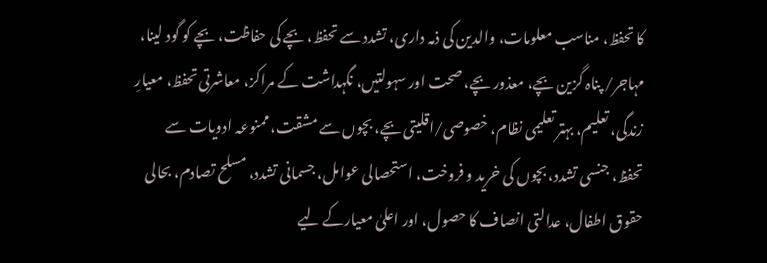کا تحفظ، مناسب معلومات، والدین کی ذمہ داری، تشدد سے تحفظ، بچے کی حفاظت، بچے کو گود لینا، مہاجر/ پناہ گزین بچے، معذور بچے، صحت اور سہولتیں، نگہداشت کے مراکز، معاشرتی تحفظ، معیارِ زندگی، تعلیم، بہتر تعلیمی نظام، خصوصی/اقلیتی بچے، بچوں سے مشقت، ممنوعہ ادویات سے تحفظ، جنسی تشدد، بچوں کی خرید و فروخت، استحصالی عوامل، جسمانی تشدد، مسلح تصادم، بحالی حقوق اطفال، عدالتی انصاف کا حصول، اور اعلیٰ معیارکے لیے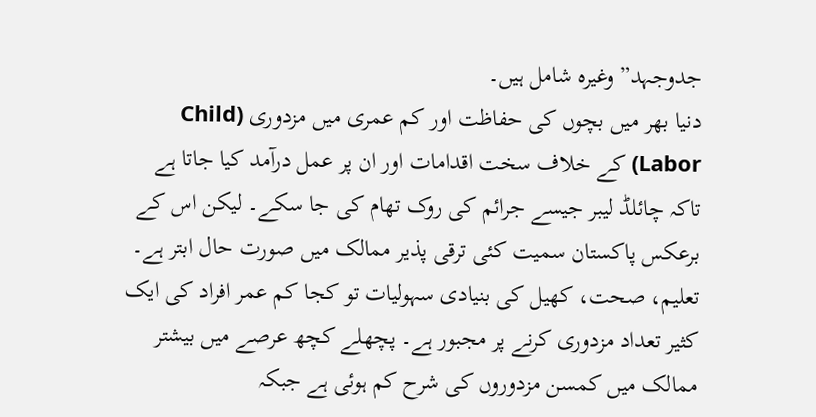جدوجہد” وغیرہ شامل ہیں۔
دنیا بھر میں بچوں کی حفاظت اور کم عمری میں مزدوری (Child Labor) کے خلاف سخت اقدامات اور ان پر عمل درآمد کیا جاتا ہے تاکہ چائلڈ لیبر جیسے جرائم کی روک تھام کی جا سکے۔ لیکن اس کے برعکس پاکستان سمیت کئی ترقی پذیر ممالک میں صورت حال ابتر ہے۔ تعلیم، صحت، کھیل کی بنیادی سہولیات تو کجا کم عمر افراد کی ایک کثیر تعداد مزدوری کرنے پر مجبور ہے۔ پچھلے کچھ عرصے میں بیشتر ممالک میں کمسن مزدوروں کی شرح کم ہوئی ہے جبکہ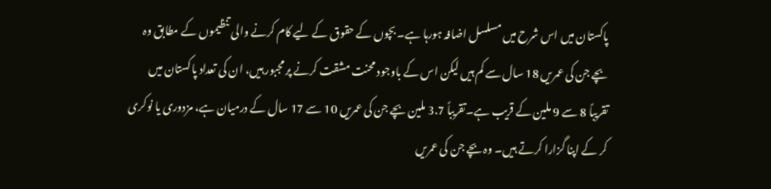پاکستان میں اس شرح میں مسلسل اضافہ ہورہا ہے۔ بچوں کے حقوق کے لیے کام کرنے والی تنظیموں کے مطابق وہ بچے جن کی عمریں 18 سال سے کم ہیں لیکن اس کے باوجود محنت مشقت کرنے پر مجبور ہیں، ان کی تعداد پاکستان میں تقریباً 8 سے 9 ملین کے قریب ہے۔تقریباً 3.7 ملین بچے جن کی عمریں 10 سے 17 سال کے درمیان ہے، مزدوری یا نوکری کر کے اپنا گزارا کرتے ہیں۔ وہ بچے جن کی عمریں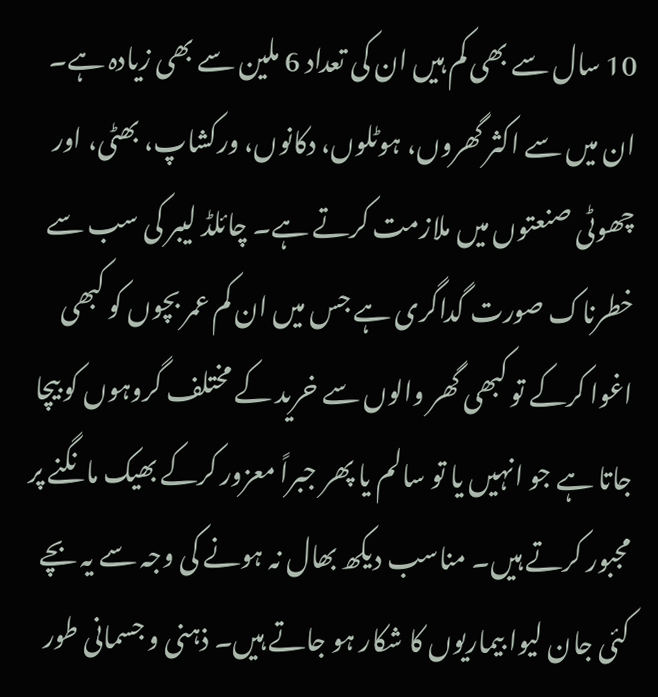10 سال سے بھی کم ہیں ان کی تعداد 6 ملین سے بھی زیادہ ہے۔
ان میں سے اکثر گھروں، ہوٹلوں، دکانوں، ورکشاپ، بھٹی، اور چھوٹی صنعتوں میں ملازمت کرتے ہے۔ چائلڈ لیبر کی سب سے خطرناک صورت گداگری ہے جس میں ان کم عمر بچوں کو کبھی اغوا کرکے تو کبھی گھر والوں سے خرید کے مختلف گروہوں کو بیچا جاتا ہے جو انہیں یا تو سالم یا پھر جبراً معزور کرکے بھیک مانگنے پر مجبور کرتے ہیں۔ مناسب دیکھ بھال نہ ہونے کی وجہ سے یہ بچے کئی جان لیوا بیماریوں کا شکار ہو جاتے ہیں۔ ذہنی و جسمانی طور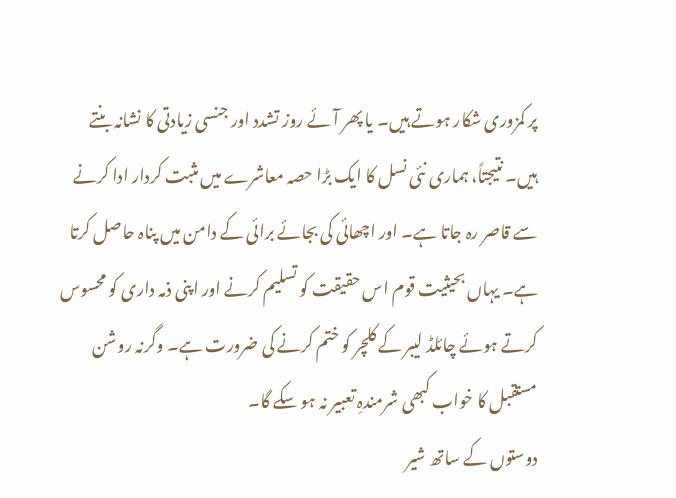پر کمزوری شکار ہوتے ہیں۔ یا پھر آئے روز تشدد اور جنسی زیادتی کا نشانہ بنتے ہیں۔ نتیجتاً، ہماری نئی نسل کا ایک بڑا حصہ معاشرے میں مثبت کردار ادا کرنے سے قاصر رہ جاتا ہے۔ اور اچھائی کی بجائے برائی کے دامن میں پناہ حاصل کرتا ہے۔ یہاں بحیثیت قوم اس حقیقت کو تسلیم کرنے اور اپنی ذمہ داری کو محسوس کرتے ہوئے چائلڈ لیبر کے کلچر کو ختم کرنے کی ضرورت ہے۔ وگرنہ روشن مستقبل کا خواب کبھی شرمندہِ تعبیر نہ ہو سکے گا۔
دوستوں کے ساتھ شیر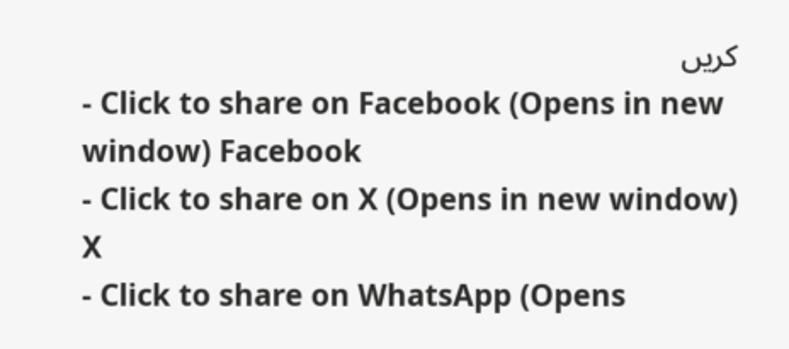کریں
- Click to share on Facebook (Opens in new window) Facebook
- Click to share on X (Opens in new window) X
- Click to share on WhatsApp (Opens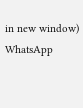in new window) WhatsApp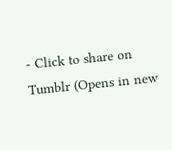- Click to share on Tumblr (Opens in new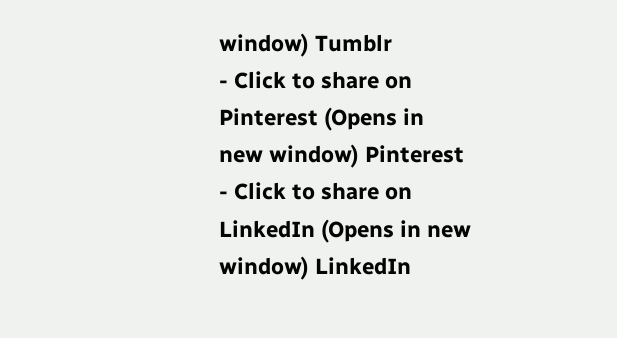window) Tumblr
- Click to share on Pinterest (Opens in new window) Pinterest
- Click to share on LinkedIn (Opens in new window) LinkedIn